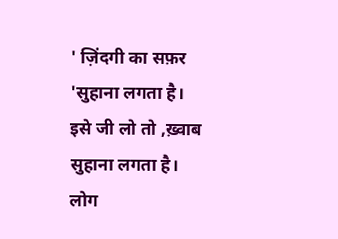' ज़िंदगी का सफ़र 'सुहाना लगता है।
इसे जी लो तो ,ख़्वाब सुहाना लगता है।
लोग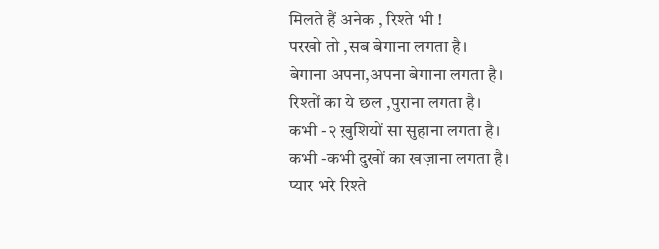मिलते हैं अनेक , रिश्ते भी !
परखो तो ,सब बेगाना लगता है।
बेगाना अपना,अपना बेगाना लगता है।
रिश्तों का ये छल ,पुराना लगता है।
कभी -२ ख़ुशियों सा सुहाना लगता है।
कभी -कभी दुखों का खज़ाना लगता है।
प्यार भरे रिश्ते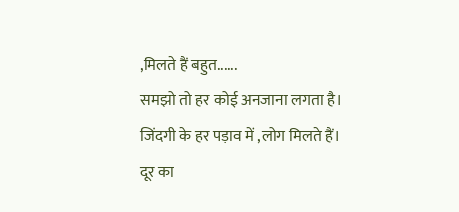,मिलते हैं बहुत......
समझो तो हर कोई अनजाना लगता है।
जिंदगी के हर पड़ाव में ,लोग मिलते हैं।
दूर का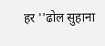हर ''ढोल सुहाना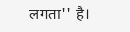लगता'' है।